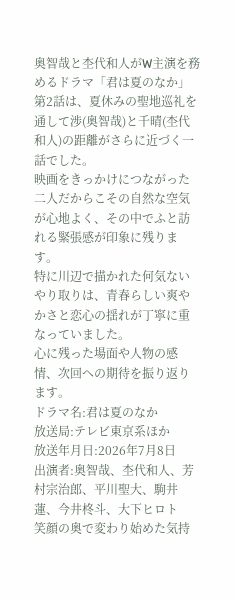奥智哉と杢代和人がW主演を務めるドラマ「君は夏のなか」第2話は、夏休みの聖地巡礼を通して渉(奥智哉)と千晴(杢代和人)の距離がさらに近づく一話でした。
映画をきっかけにつながった二人だからこその自然な空気が心地よく、その中でふと訪れる緊張感が印象に残ります。
特に川辺で描かれた何気ないやり取りは、青春らしい爽やかさと恋心の揺れが丁寧に重なっていました。
心に残った場面や人物の感情、次回への期待を振り返ります。
ドラマ名:君は夏のなか
放送局:テレビ東京系ほか
放送年月日:2026年7月8日
出演者:奥智哉、杢代和人、芳村宗治郎、平川聖大、駒井蓮、今井柊斗、大下ヒロト
笑顔の奥で変わり始めた気持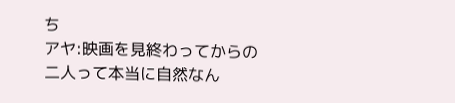ち
アヤ:映画を見終わってからの二人って本当に自然なん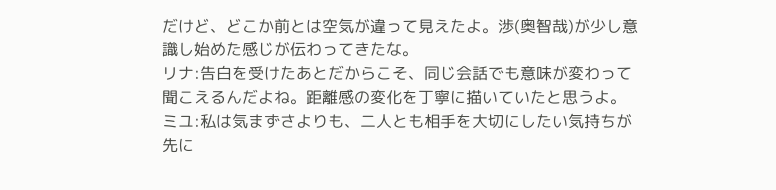だけど、どこか前とは空気が違って見えたよ。渉(奥智哉)が少し意識し始めた感じが伝わってきたな。
リナ:告白を受けたあとだからこそ、同じ会話でも意味が変わって聞こえるんだよね。距離感の変化を丁寧に描いていたと思うよ。
ミユ:私は気まずさよりも、二人とも相手を大切にしたい気持ちが先に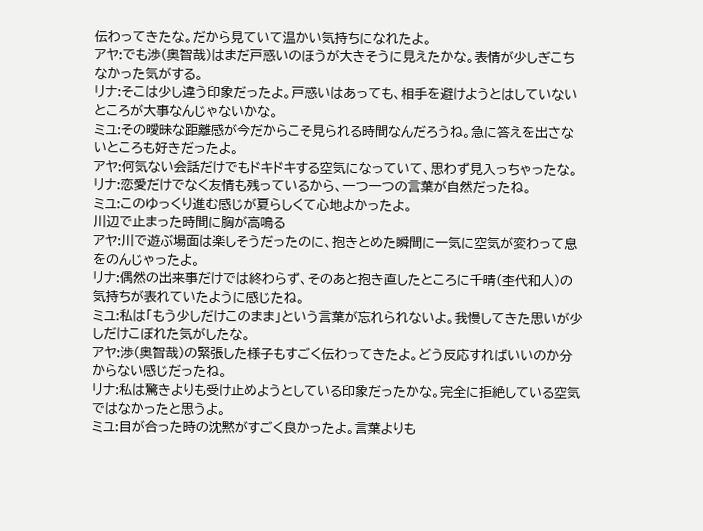伝わってきたな。だから見ていて温かい気持ちになれたよ。
アヤ:でも渉(奥智哉)はまだ戸惑いのほうが大きそうに見えたかな。表情が少しぎこちなかった気がする。
リナ:そこは少し違う印象だったよ。戸惑いはあっても、相手を避けようとはしていないところが大事なんじゃないかな。
ミユ:その曖昧な距離感が今だからこそ見られる時間なんだろうね。急に答えを出さないところも好きだったよ。
アヤ:何気ない会話だけでもドキドキする空気になっていて、思わず見入っちゃったな。
リナ:恋愛だけでなく友情も残っているから、一つ一つの言葉が自然だったね。
ミユ:このゆっくり進む感じが夏らしくて心地よかったよ。
川辺で止まった時間に胸が高鳴る
アヤ:川で遊ぶ場面は楽しそうだったのに、抱きとめた瞬間に一気に空気が変わって息をのんじゃったよ。
リナ:偶然の出来事だけでは終わらず、そのあと抱き直したところに千晴(杢代和人)の気持ちが表れていたように感じたね。
ミユ:私は「もう少しだけこのまま」という言葉が忘れられないよ。我慢してきた思いが少しだけこぼれた気がしたな。
アヤ:渉(奥智哉)の緊張した様子もすごく伝わってきたよ。どう反応すればいいのか分からない感じだったね。
リナ:私は驚きよりも受け止めようとしている印象だったかな。完全に拒絶している空気ではなかったと思うよ。
ミユ:目が合った時の沈黙がすごく良かったよ。言葉よりも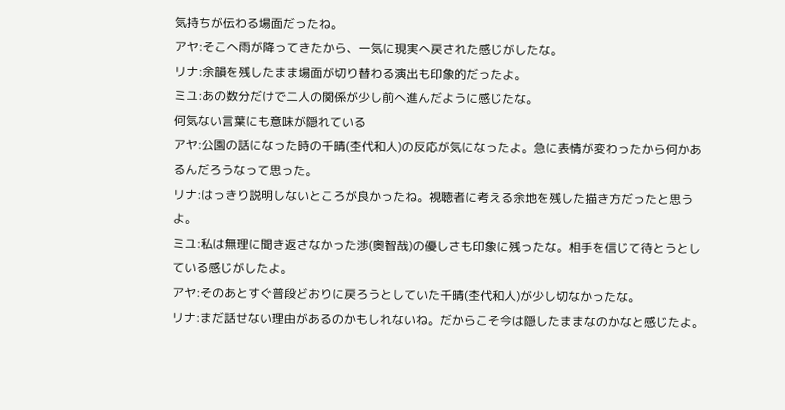気持ちが伝わる場面だったね。
アヤ:そこへ雨が降ってきたから、一気に現実へ戻された感じがしたな。
リナ:余韻を残したまま場面が切り替わる演出も印象的だったよ。
ミユ:あの数分だけで二人の関係が少し前へ進んだように感じたな。
何気ない言葉にも意味が隠れている
アヤ:公園の話になった時の千晴(杢代和人)の反応が気になったよ。急に表情が変わったから何かあるんだろうなって思った。
リナ:はっきり説明しないところが良かったね。視聴者に考える余地を残した描き方だったと思うよ。
ミユ:私は無理に聞き返さなかった渉(奥智哉)の優しさも印象に残ったな。相手を信じて待とうとしている感じがしたよ。
アヤ:そのあとすぐ普段どおりに戻ろうとしていた千晴(杢代和人)が少し切なかったな。
リナ:まだ話せない理由があるのかもしれないね。だからこそ今は隠したままなのかなと感じたよ。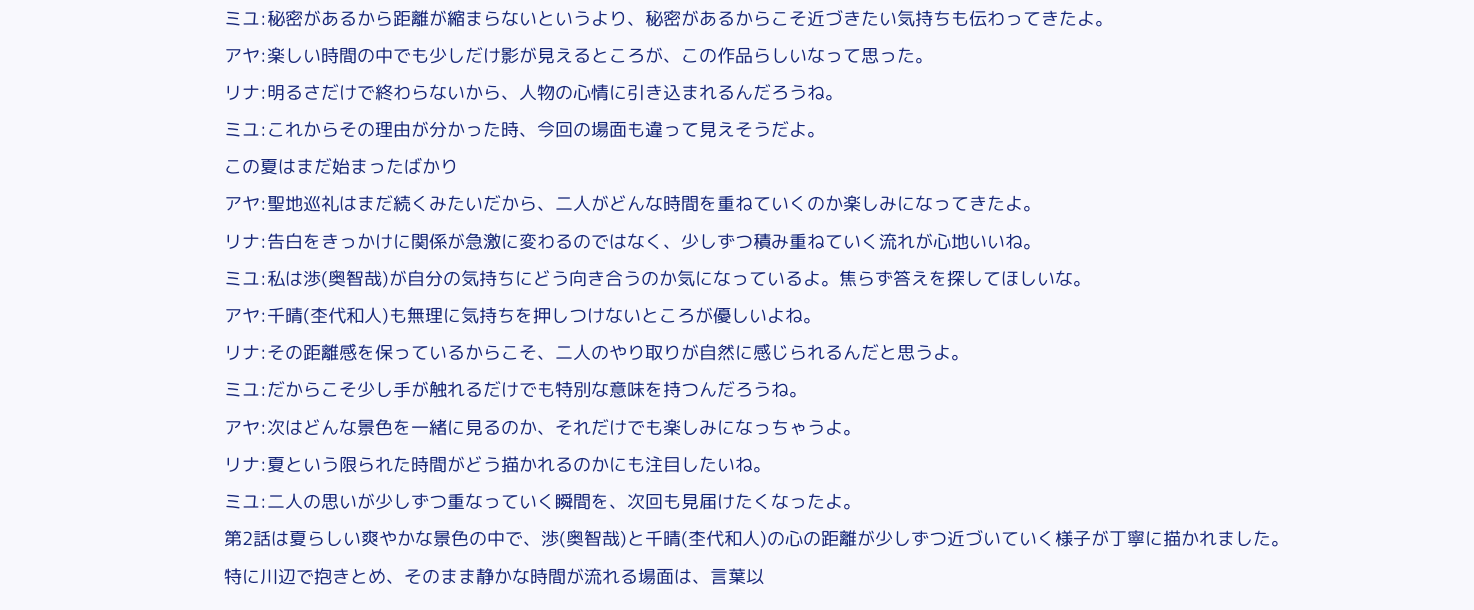ミユ:秘密があるから距離が縮まらないというより、秘密があるからこそ近づきたい気持ちも伝わってきたよ。
アヤ:楽しい時間の中でも少しだけ影が見えるところが、この作品らしいなって思った。
リナ:明るさだけで終わらないから、人物の心情に引き込まれるんだろうね。
ミユ:これからその理由が分かった時、今回の場面も違って見えそうだよ。
この夏はまだ始まったばかり
アヤ:聖地巡礼はまだ続くみたいだから、二人がどんな時間を重ねていくのか楽しみになってきたよ。
リナ:告白をきっかけに関係が急激に変わるのではなく、少しずつ積み重ねていく流れが心地いいね。
ミユ:私は渉(奥智哉)が自分の気持ちにどう向き合うのか気になっているよ。焦らず答えを探してほしいな。
アヤ:千晴(杢代和人)も無理に気持ちを押しつけないところが優しいよね。
リナ:その距離感を保っているからこそ、二人のやり取りが自然に感じられるんだと思うよ。
ミユ:だからこそ少し手が触れるだけでも特別な意味を持つんだろうね。
アヤ:次はどんな景色を一緒に見るのか、それだけでも楽しみになっちゃうよ。
リナ:夏という限られた時間がどう描かれるのかにも注目したいね。
ミユ:二人の思いが少しずつ重なっていく瞬間を、次回も見届けたくなったよ。
第2話は夏らしい爽やかな景色の中で、渉(奥智哉)と千晴(杢代和人)の心の距離が少しずつ近づいていく様子が丁寧に描かれました。
特に川辺で抱きとめ、そのまま静かな時間が流れる場面は、言葉以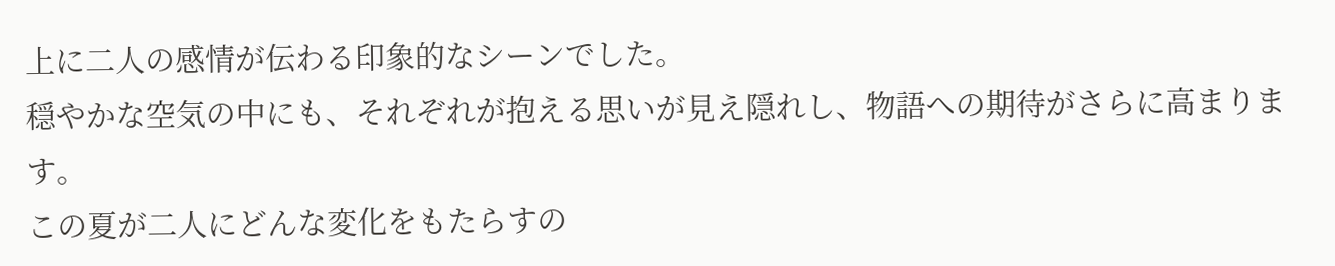上に二人の感情が伝わる印象的なシーンでした。
穏やかな空気の中にも、それぞれが抱える思いが見え隠れし、物語への期待がさらに高まります。
この夏が二人にどんな変化をもたらすの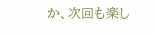か、次回も楽し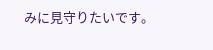みに見守りたいです。